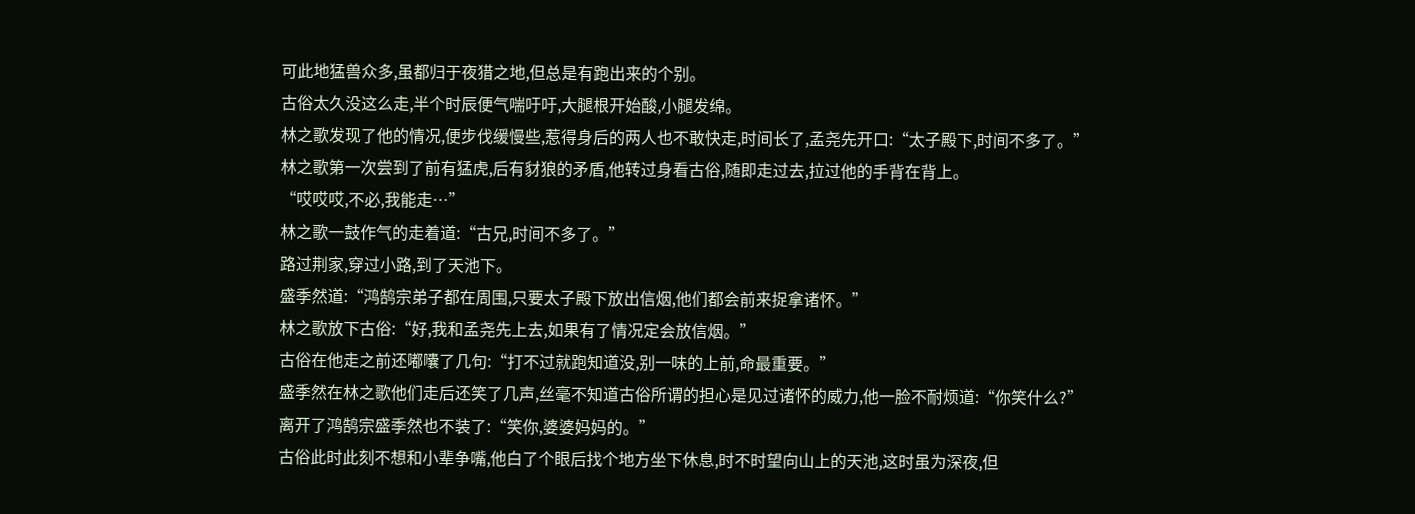可此地猛兽众多,虽都归于夜猎之地,但总是有跑出来的个别。
古俗太久没这么走,半个时辰便气喘吁吁,大腿根开始酸,小腿发绵。
林之歌发现了他的情况,便步伐缓慢些,惹得身后的两人也不敢快走,时间长了,孟尧先开口:“太子殿下,时间不多了。”
林之歌第一次尝到了前有猛虎,后有豺狼的矛盾,他转过身看古俗,随即走过去,拉过他的手背在背上。
“哎哎哎,不必,我能走…”
林之歌一鼓作气的走着道:“古兄,时间不多了。”
路过荆家,穿过小路,到了天池下。
盛季然道:“鸿鹄宗弟子都在周围,只要太子殿下放出信烟,他们都会前来捉拿诸怀。”
林之歌放下古俗:“好,我和孟尧先上去,如果有了情况定会放信烟。”
古俗在他走之前还嘟囔了几句:“打不过就跑知道没,别一味的上前,命最重要。”
盛季然在林之歌他们走后还笑了几声,丝毫不知道古俗所谓的担心是见过诸怀的威力,他一脸不耐烦道:“你笑什么?”
离开了鸿鹄宗盛季然也不装了:“笑你,婆婆妈妈的。”
古俗此时此刻不想和小辈争嘴,他白了个眼后找个地方坐下休息,时不时望向山上的天池,这时虽为深夜,但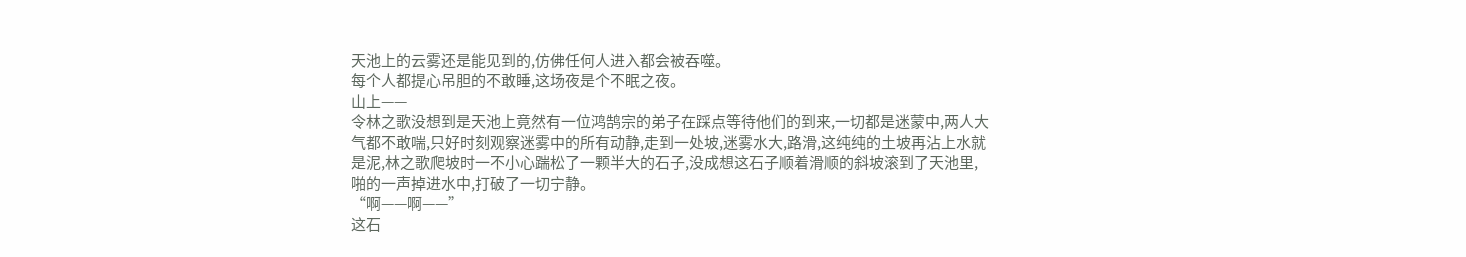天池上的云雾还是能见到的,仿佛任何人进入都会被吞噬。
每个人都提心吊胆的不敢睡,这场夜是个不眠之夜。
山上——
令林之歌没想到是天池上竟然有一位鸿鹄宗的弟子在踩点等待他们的到来,一切都是迷蒙中,两人大气都不敢喘,只好时刻观察迷雾中的所有动静,走到一处坡,迷雾水大,路滑,这纯纯的土坡再沾上水就是泥,林之歌爬坡时一不小心踹松了一颗半大的石子,没成想这石子顺着滑顺的斜坡滚到了天池里,啪的一声掉进水中,打破了一切宁静。
“啊——啊——”
这石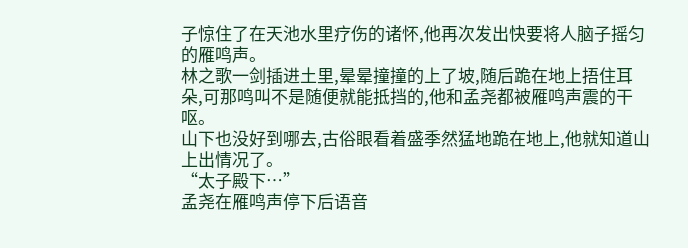子惊住了在天池水里疗伤的诸怀,他再次发出快要将人脑子摇匀的雁鸣声。
林之歌一剑插进土里,晕晕撞撞的上了坡,随后跪在地上捂住耳朵,可那鸣叫不是随便就能抵挡的,他和孟尧都被雁鸣声震的干呕。
山下也没好到哪去,古俗眼看着盛季然猛地跪在地上,他就知道山上出情况了。
“太子殿下…”
孟尧在雁鸣声停下后语音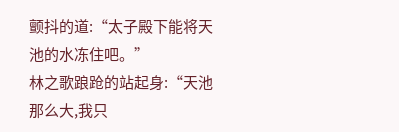颤抖的道:“太子殿下能将天池的水冻住吧。”
林之歌踉跄的站起身:“天池那么大,我只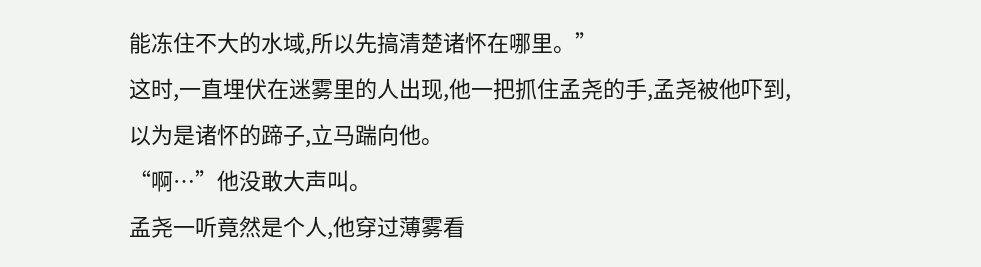能冻住不大的水域,所以先搞清楚诸怀在哪里。”
这时,一直埋伏在迷雾里的人出现,他一把抓住孟尧的手,孟尧被他吓到,以为是诸怀的蹄子,立马踹向他。
“啊…”他没敢大声叫。
孟尧一听竟然是个人,他穿过薄雾看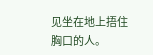见坐在地上捂住胸口的人。